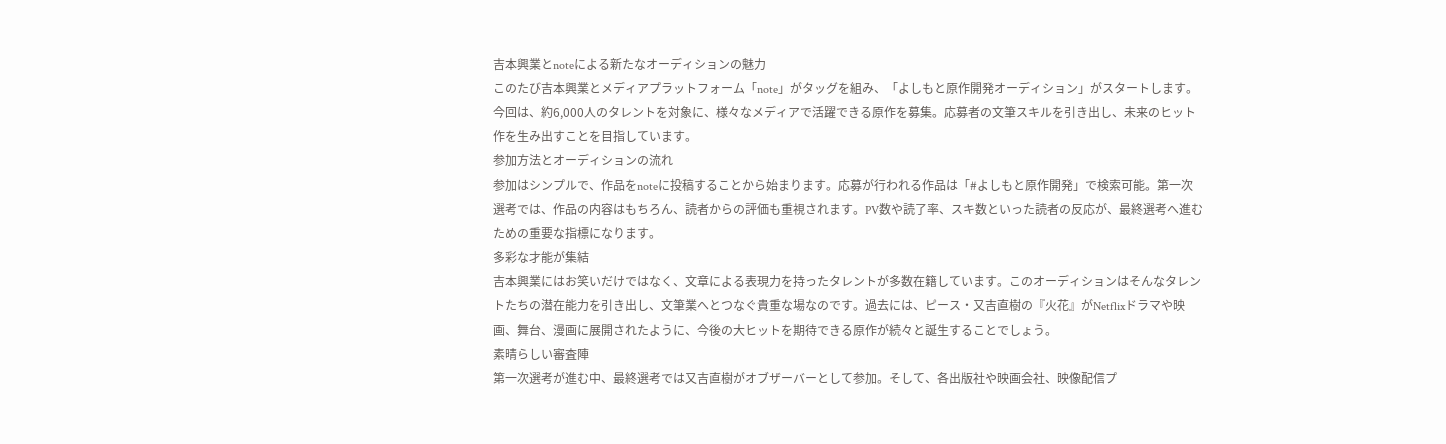吉本興業とnoteによる新たなオーディションの魅力
このたび吉本興業とメディアプラットフォーム「note」がタッグを組み、「よしもと原作開発オーディション」がスタートします。今回は、約6,000人のタレントを対象に、様々なメディアで活躍できる原作を募集。応募者の文筆スキルを引き出し、未来のヒット作を生み出すことを目指しています。
参加方法とオーディションの流れ
参加はシンプルで、作品をnoteに投稿することから始まります。応募が行われる作品は「#よしもと原作開発」で検索可能。第一次選考では、作品の内容はもちろん、読者からの評価も重視されます。PV数や読了率、スキ数といった読者の反応が、最終選考へ進むための重要な指標になります。
多彩な才能が集結
吉本興業にはお笑いだけではなく、文章による表現力を持ったタレントが多数在籍しています。このオーディションはそんなタレントたちの潜在能力を引き出し、文筆業へとつなぐ貴重な場なのです。過去には、ピース・又吉直樹の『火花』がNetflixドラマや映画、舞台、漫画に展開されたように、今後の大ヒットを期待できる原作が続々と誕生することでしょう。
素晴らしい審査陣
第一次選考が進む中、最終選考では又吉直樹がオブザーバーとして参加。そして、各出版社や映画会社、映像配信プ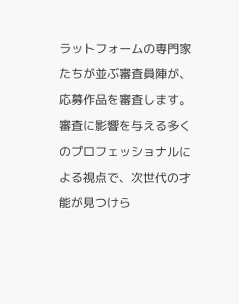ラットフォームの専門家たちが並ぶ審査員陣が、応募作品を審査します。審査に影響を与える多くのプロフェッショナルによる視点で、次世代の才能が見つけら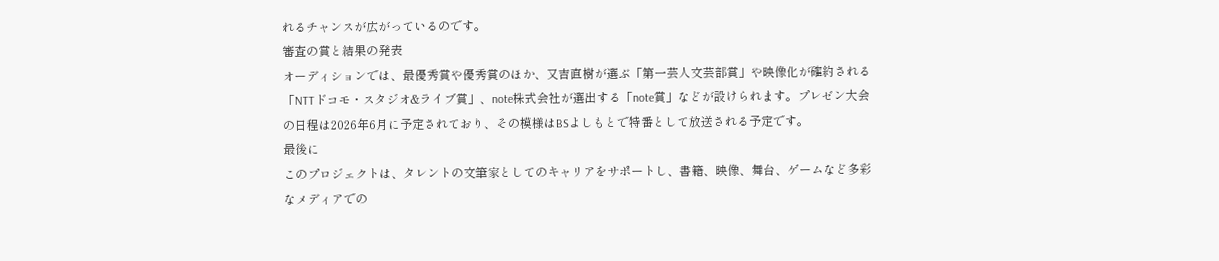れるチャンスが広がっているのです。
審査の賞と結果の発表
オーディションでは、最優秀賞や優秀賞のほか、又吉直樹が選ぶ「第一芸人文芸部賞」や映像化が確約される「NTTドコモ・スタジオ&ライブ賞」、note株式会社が選出する「note賞」などが設けられます。プレゼン大会の日程は2026年6月に予定されており、その模様はBSよしもとで特番として放送される予定です。
最後に
このプロジェクトは、タレントの文筆家としてのキャリアをサポートし、書籍、映像、舞台、ゲームなど多彩なメディアでの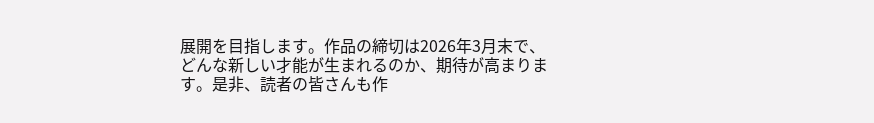展開を目指します。作品の締切は2026年3月末で、どんな新しい才能が生まれるのか、期待が高まります。是非、読者の皆さんも作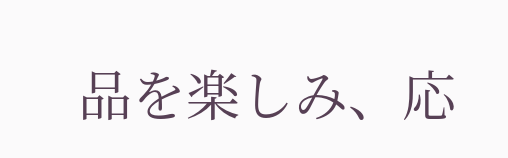品を楽しみ、応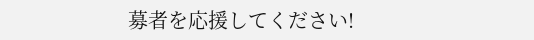募者を応援してください!